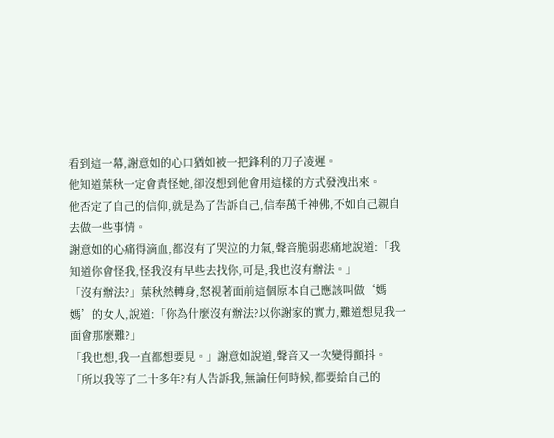看到這一幕,謝意如的心口猶如被一把鋒利的刀子凌遲。
他知道葉秋一定會責怪她,卻沒想到他會用這樣的方式發洩出來。
他否定了自己的信仰,就是為了告訴自己,信奉萬千神佛,不如自己親自去做一些事情。
謝意如的心痛得滴血,都沒有了哭泣的力氣,聲音脆弱悲痛地說道:「我知道你會怪我,怪我沒有早些去找你,可是,我也沒有辦法。」
「沒有辦法?」葉秋然轉身,怒視著面前這個原本自己應該叫做‘媽媽’的女人,說道:「你為什麼沒有辦法?以你謝家的實力,難道想見我一面會那麼難?」
「我也想,我一直都想要見。」謝意如說道,聲音又一次變得顫抖。
「所以我等了二十多年?有人告訴我,無論任何時候,都要給自己的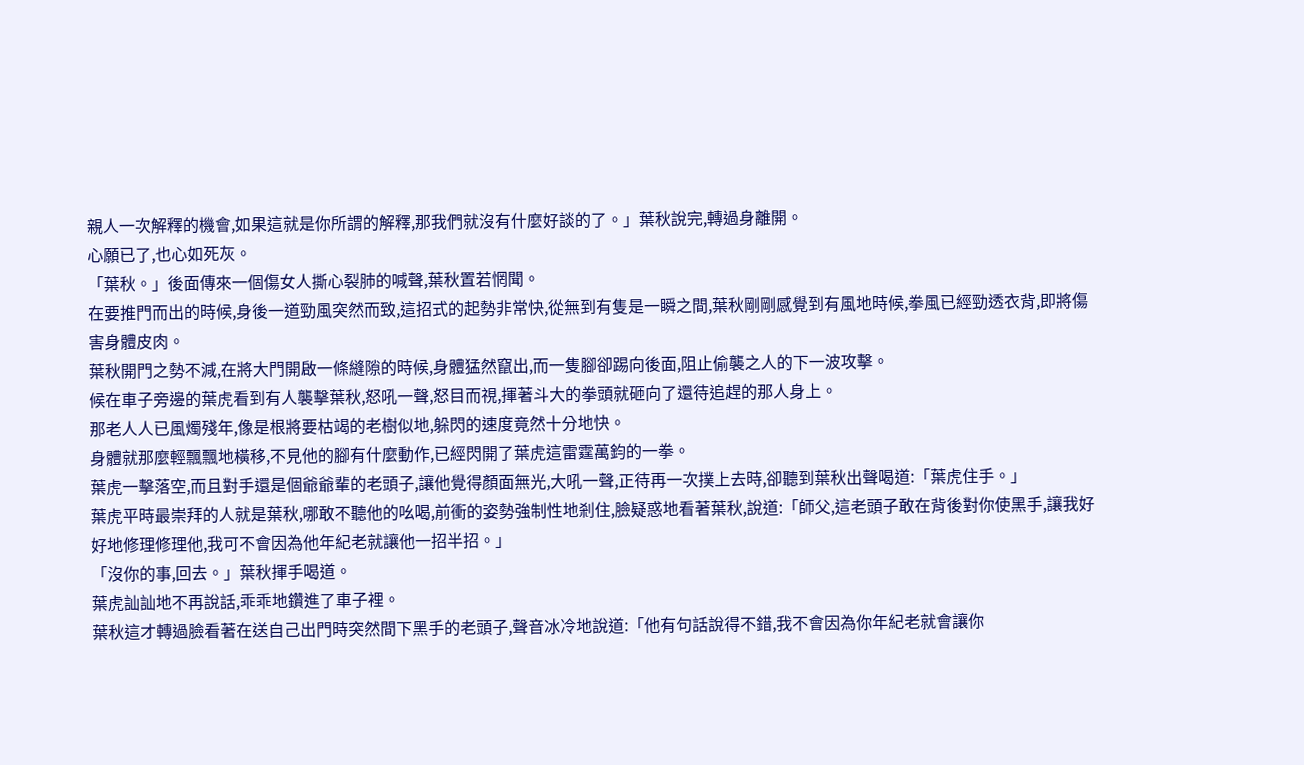親人一次解釋的機會,如果這就是你所謂的解釋,那我們就沒有什麼好談的了。」葉秋說完,轉過身離開。
心願已了,也心如死灰。
「葉秋。」後面傳來一個傷女人撕心裂肺的喊聲,葉秋置若惘聞。
在要推門而出的時候,身後一道勁風突然而致,這招式的起勢非常快,從無到有隻是一瞬之間,葉秋剛剛感覺到有風地時候,拳風已經勁透衣背,即將傷害身體皮肉。
葉秋開門之勢不減,在將大門開啟一條縫隙的時候,身體猛然竄出,而一隻腳卻踢向後面,阻止偷襲之人的下一波攻擊。
候在車子旁邊的葉虎看到有人襲擊葉秋,怒吼一聲,怒目而視,揮著斗大的拳頭就砸向了還待追趕的那人身上。
那老人人已風燭殘年,像是根將要枯竭的老樹似地,躲閃的速度竟然十分地快。
身體就那麼輕飄飄地橫移,不見他的腳有什麼動作,已經閃開了葉虎這雷霆萬鈞的一拳。
葉虎一擊落空,而且對手還是個爺爺輩的老頭子,讓他覺得顏面無光,大吼一聲,正待再一次撲上去時,卻聽到葉秋出聲喝道:「葉虎住手。」
葉虎平時最崇拜的人就是葉秋,哪敢不聽他的吆喝,前衝的姿勢強制性地剎住,臉疑惑地看著葉秋,說道:「師父,這老頭子敢在背後對你使黑手,讓我好好地修理修理他,我可不會因為他年紀老就讓他一招半招。」
「沒你的事,回去。」葉秋揮手喝道。
葉虎訕訕地不再說話,乖乖地鑽進了車子裡。
葉秋這才轉過臉看著在送自己出門時突然間下黑手的老頭子,聲音冰冷地說道:「他有句話說得不錯,我不會因為你年紀老就會讓你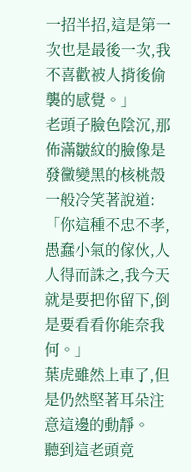一招半招,這是第一次也是最後一次,我不喜歡被人揹後偷襲的感覺。」
老頭子臉色陰沉,那佈滿皺紋的臉像是發黴變黑的核桃殼一般冷笑著說道:「你這種不忠不孝,愚蠢小氣的傢伙,人人得而誅之,我今天就是要把你留下,倒是要看看你能奈我何。」
葉虎雖然上車了,但是仍然堅著耳朵注意這邊的動靜。
聽到這老頭竟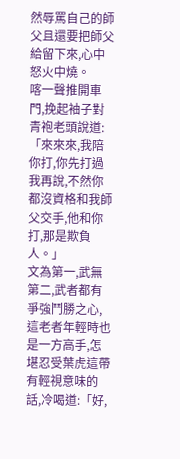然辱罵自己的師父且還要把師父給留下來,心中怒火中燒。
喀一聲推開車門,挽起袖子對青袍老頭說道:「來來來,我陪你打,你先打過我再說,不然你都沒資格和我師父交手,他和你打,那是欺負人。」
文為第一,武無第二,武者都有爭強鬥勝之心,這老者年輕時也是一方高手,怎堪忍受葉虎這帶有輕視意味的話,冷喝道:「好,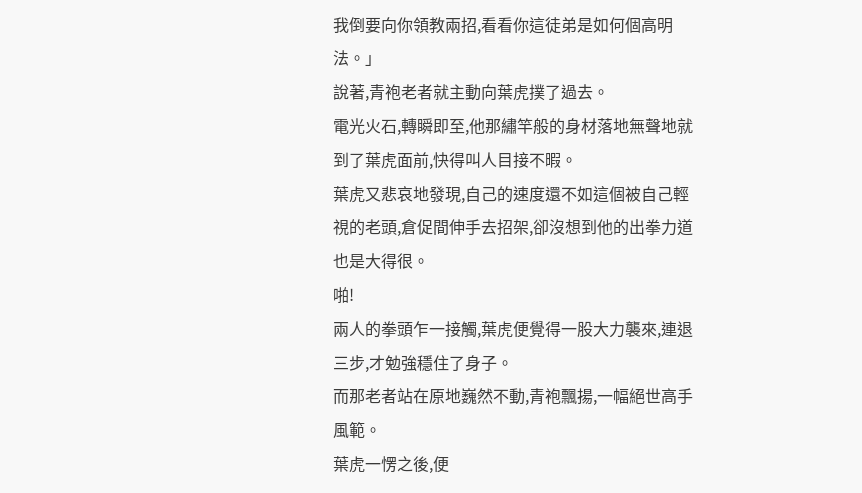我倒要向你領教兩招,看看你這徒弟是如何個高明法。」
說著,青袍老者就主動向葉虎撲了過去。
電光火石,轉瞬即至,他那繡竿般的身材落地無聲地就到了葉虎面前,快得叫人目接不暇。
葉虎又悲哀地發現,自己的速度還不如這個被自己輕視的老頭,倉促間伸手去招架,卻沒想到他的出拳力道也是大得很。
啪!
兩人的拳頭乍一接觸,葉虎便覺得一股大力襲來,連退三步,才勉強穩住了身子。
而那老者站在原地巍然不動,青袍飄揚,一幅絕世高手風範。
葉虎一愣之後,便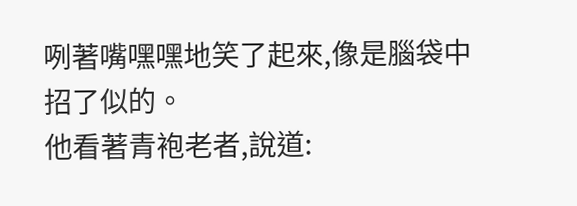咧著嘴嘿嘿地笑了起來,像是腦袋中招了似的。
他看著青袍老者,說道: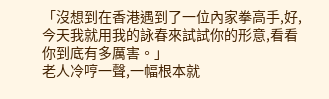「沒想到在香港遇到了一位內家拳高手,好,今天我就用我的詠春來試試你的形意,看看你到底有多厲害。」
老人冷哼一聲,一幅根本就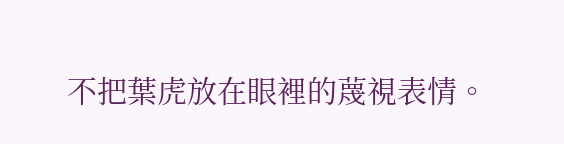不把葉虎放在眼裡的蔑視表情。